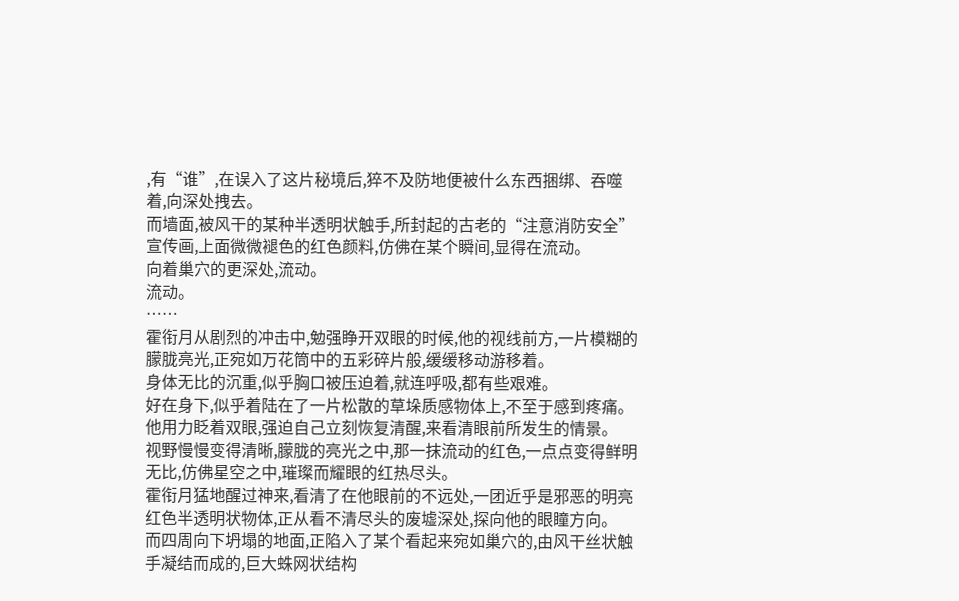,有“谁”,在误入了这片秘境后,猝不及防地便被什么东西捆绑、吞噬着,向深处拽去。
而墙面,被风干的某种半透明状触手,所封起的古老的“注意消防安全”宣传画,上面微微褪色的红色颜料,仿佛在某个瞬间,显得在流动。
向着巢穴的更深处,流动。
流动。
……
霍衔月从剧烈的冲击中,勉强睁开双眼的时候,他的视线前方,一片模糊的朦胧亮光,正宛如万花筒中的五彩碎片般,缓缓移动游移着。
身体无比的沉重,似乎胸口被压迫着,就连呼吸,都有些艰难。
好在身下,似乎着陆在了一片松散的草垛质感物体上,不至于感到疼痛。
他用力眨着双眼,强迫自己立刻恢复清醒,来看清眼前所发生的情景。
视野慢慢变得清晰,朦胧的亮光之中,那一抹流动的红色,一点点变得鲜明无比,仿佛星空之中,璀璨而耀眼的红热尽头。
霍衔月猛地醒过神来,看清了在他眼前的不远处,一团近乎是邪恶的明亮红色半透明状物体,正从看不清尽头的废墟深处,探向他的眼瞳方向。
而四周向下坍塌的地面,正陷入了某个看起来宛如巢穴的,由风干丝状触手凝结而成的,巨大蛛网状结构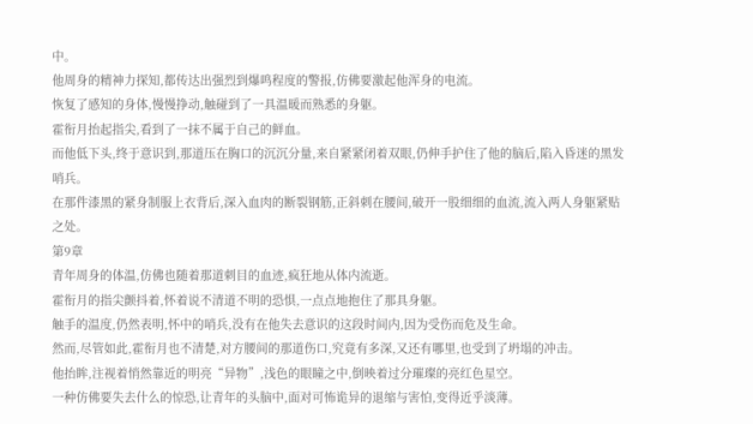中。
他周身的精神力探知,都传达出强烈到爆鸣程度的警报,仿佛要激起他浑身的电流。
恢复了感知的身体,慢慢挣动,触碰到了一具温暖而熟悉的身躯。
霍衔月抬起指尖,看到了一抹不属于自己的鲜血。
而他低下头,终于意识到,那道压在胸口的沉沉分量,来自紧紧闭着双眼,仍伸手护住了他的脑后,陷入昏迷的黑发哨兵。
在那件漆黑的紧身制服上衣背后,深入血肉的断裂钢筋,正斜刺在腰间,破开一股细细的血流,流入两人身躯紧贴之处。
第9章
青年周身的体温,仿佛也随着那道刺目的血迹,疯狂地从体内流逝。
霍衔月的指尖颤抖着,怀着说不清道不明的恐惧,一点点地抱住了那具身躯。
触手的温度,仍然表明,怀中的哨兵,没有在他失去意识的这段时间内,因为受伤而危及生命。
然而,尽管如此,霍衔月也不清楚,对方腰间的那道伤口,究竟有多深,又还有哪里,也受到了坍塌的冲击。
他抬眸,注视着悄然靠近的明亮“异物”,浅色的眼瞳之中,倒映着过分璀璨的亮红色星空。
一种仿佛要失去什么的惊恐,让青年的头脑中,面对可怖诡异的退缩与害怕,变得近乎淡薄。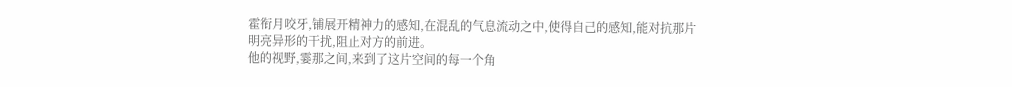霍衔月咬牙,铺展开精神力的感知,在混乱的气息流动之中,使得自己的感知,能对抗那片明亮异形的干扰,阻止对方的前进。
他的视野,霎那之间,来到了这片空间的每一个角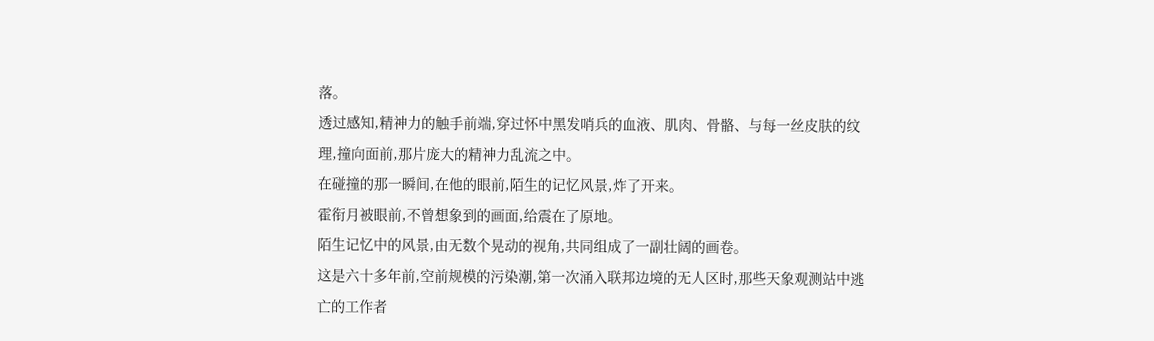落。
透过感知,精神力的触手前端,穿过怀中黑发哨兵的血液、肌肉、骨骼、与每一丝皮肤的纹理,撞向面前,那片庞大的精神力乱流之中。
在碰撞的那一瞬间,在他的眼前,陌生的记忆风景,炸了开来。
霍衔月被眼前,不曾想象到的画面,给震在了原地。
陌生记忆中的风景,由无数个晃动的视角,共同组成了一副壮阔的画卷。
这是六十多年前,空前规模的污染潮,第一次涌入联邦边境的无人区时,那些天象观测站中逃亡的工作者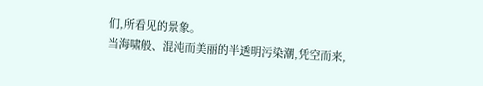们,所看见的景象。
当海啸般、混沌而美丽的半透明污染潮,凭空而来,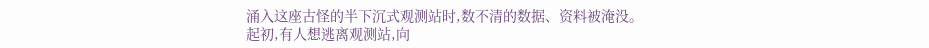涌入这座古怪的半下沉式观测站时,数不清的数据、资料被淹没。
起初,有人想逃离观测站,向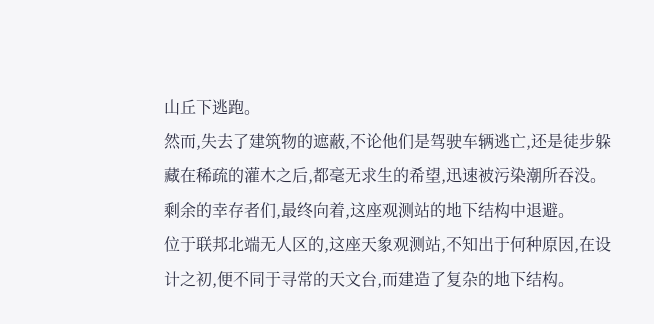山丘下逃跑。
然而,失去了建筑物的遮蔽,不论他们是驾驶车辆逃亡,还是徒步躲藏在稀疏的灌木之后,都毫无求生的希望,迅速被污染潮所吞没。
剩余的幸存者们,最终向着,这座观测站的地下结构中退避。
位于联邦北端无人区的,这座天象观测站,不知出于何种原因,在设计之初,便不同于寻常的天文台,而建造了复杂的地下结构。